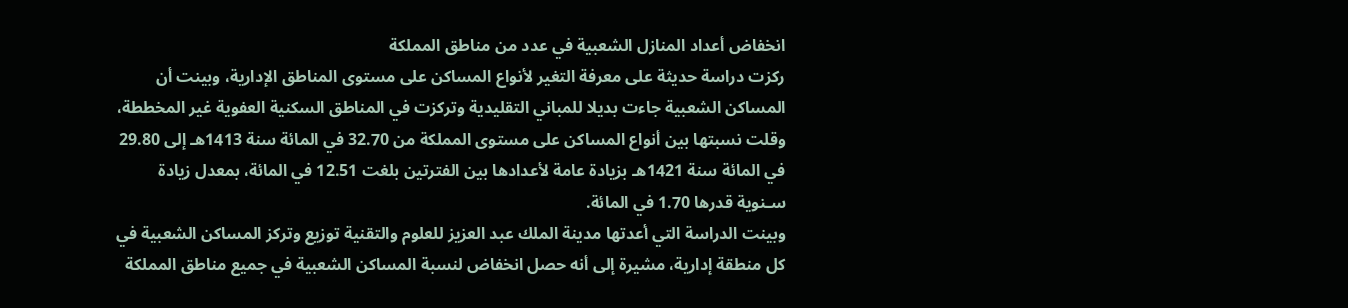انخفاض أعداد المنازل الشعبية في عدد من مناطق المملكة
ركزت دراسة حديثة على معرفة التغير لأنواع المساكن على مستوى المناطق الإدارية، وبينت أن المساكن الشعبية جاءت بديلا للمباني التقليدية وتركزت في المناطق السكنية العفوية غير المخططة، وقلت نسبتها بين أنواع المساكن على مستوى المملكة من 32.70 في المائة سنة 1413هـ إلى 29.80 في المائة سنة 1421هـ بزيادة عامة لأعدادها بين الفترتين بلغت 12.51 في المائة، بمعدل زيادة سـنوية قدرها 1.70 في المائة.
وبينت الدراسة التي أعدتها مدينة الملك عبد العزيز للعلوم والتقنية توزيع وتركز المساكن الشعبية في كل منطقة إدارية، مشيرة إلى أنه حصل انخفاض لنسبة المساكن الشعبية في جميع مناطق المملكة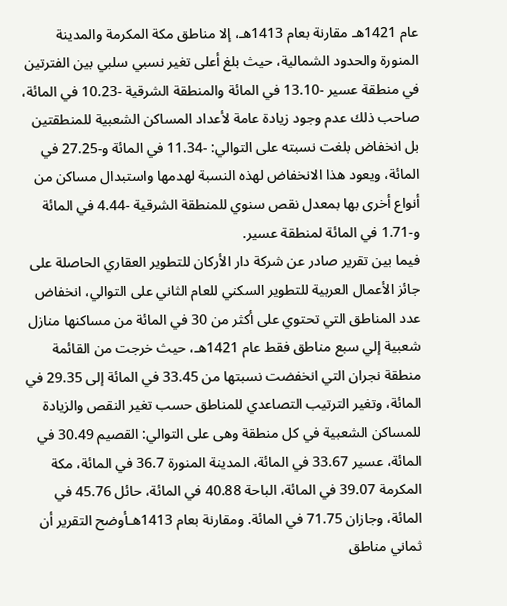عام 1421هـ مقارنة بعام 1413هـ، إلا مناطق مكة المكرمة والمدينة المنورة والحدود الشمالية، حيث بلغ أعلى تغير نسبي سلبي بين الفترتين في منطقة عسير -13.10 في المائة والمنطقة الشرقية -10.23 في المائة، صاحب ذلك عدم وجود زيادة عامة لأعداد المساكن الشعبية للمنطقتين بل انخفاض بلغت نسبته على التوالي: -11.34 في المائة و-27.25 في المائة، ويعود هذا الانخفاض لهذه النسبة لهدمها واستبدال مساكن من أنواع أخرى بها بمعدل نقص سنوي للمنطقة الشرقية -4.44 في المائة و-1.71 في المائة لمنطقة عسير.
فيما بين تقرير صادر عن شركة دار الأركان للتطوير العقاري الحاصلة على جائز الأعمال العربية للتطوير السكني للعام الثاني على التوالي، انخفاض عدد المناطق التي تحتوي على أكثر من 30 في المائة من مساكنها منازل شعبية إلي سبع مناطق فقط عام 1421هـ، حيث خرجت من القائمة منطقة نجران التي انخفضت نسبتها من 33.45 في المائة إلى 29.35 في المائة، وتغير الترتيب التصاعدي للمناطق حسب تغير النقص والزيادة للمساكن الشعبية في كل منطقة وهى على التوالي: القصيم 30.49 في المائة، عسير 33.67 في المائة، المدينة المنورة 36.7 في المائة، مكة المكرمة 39.07 في المائة، الباحة 40.88 في المائة، حائل 45.76 في المائة، وجازان 71.75 في المائة. ومقارنة بعام 1413هـأوضح التقرير أن ثماني مناطق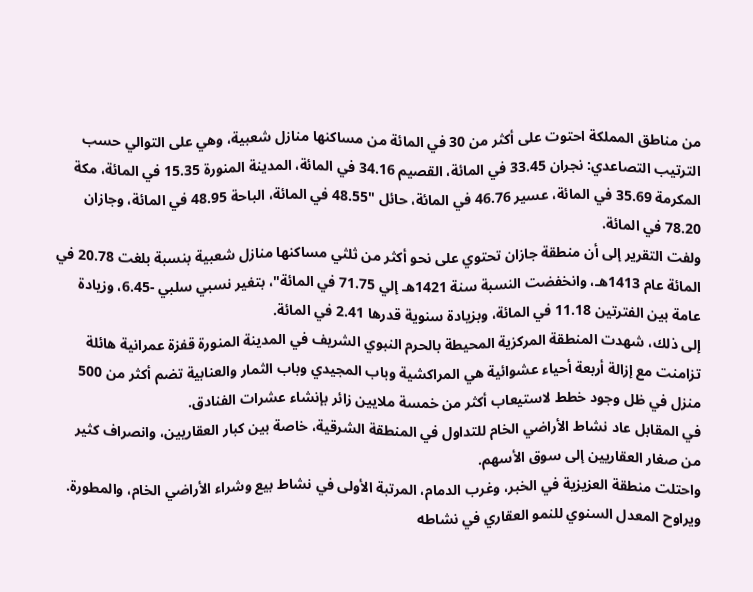من مناطق المملكة احتوت على أكثر من 30 في المائة من مساكنها منازل شعبية، وهي على التوالي حسب الترتيب التصاعدي: نجران 33.45 في المائة، القصيم 34.16 في المائة، المدينة المنورة 15.35 في المائة، مكة المكرمة 35.69 في المائة، عسير 46.76 في المائة، حائل "48.55 في المائة، الباحة 48.95 في المائة، وجازان 78.20 في المائة.
ولفت التقرير إلى أن منطقة جازان تحتوي على نحو أكثر من ثلثي مساكنها منازل شعبية بنسبة بلغت 20.78 في المائة عام 1413هـ، وانخفضت النسبة سنة 1421هـ إلي 71.75 في المائة"، بتغير نسبي سلبي -6.45، وزيادة عامة بين الفترتين 11.18 في المائة، وبزيادة سنوية قدرها 2.41 في المائة.
إلى ذلك، شهدت المنطقة المركزية المحيطة بالحرم النبوي الشريف في المدينة المنورة قفزة عمرانية هائلة تزامنت مع إزالة أربعة أحياء عشوائية هي المراكشية وباب المجيدي وباب الثمار والعنابية تضم أكثر من 500 منزل في ظل وجود خطط لاستيعاب أكثر من خمسة ملايين زائر بإنشاء عشرات الفنادق.
في المقابل عاد نشاط الأراضي الخام للتداول في المنطقة الشرقية، خاصة بين كبار العقاريين، وانصراف كثير من صغار العقاريين إلى سوق الأسهم.
واحتلت منطقة العزيزية في الخبر، وغرب الدمام، المرتبة الأولى في نشاط بيع وشراء الأراضي الخام، والمطورة.
ويراوح المعدل السنوي للنمو العقاري في نشاطه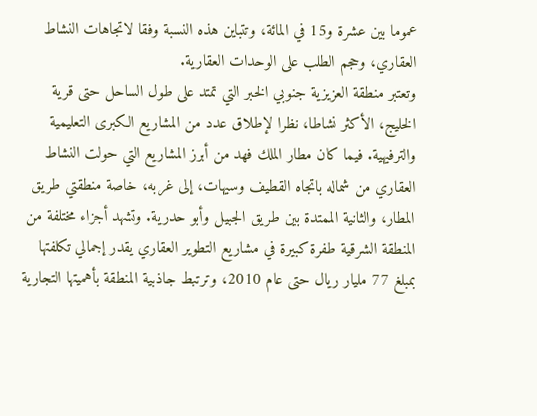عموما بين عشرة و15 في المائة، وتتباين هذه النسبة وفقا لاتجاهات النشاط العقاري، وحجم الطلب على الوحدات العقارية.
وتعتبر منطقة العزيزية جنوبي الخبر التي تمتد على طول الساحل حتى قرية الخليج، الأكثر نشاطا، نظرا لإطلاق عدد من المشاريع الكبرى التعليمية والترفيهية. فيما كان مطار الملك فهد من أبرز المشاريع التي حولت النشاط العقاري من شماله باتجاه القطيف وسيهات، إلى غربه، خاصة منطقتي طريق المطار، والثانية الممتدة بين طريق الجبيل وأبو حدرية. وتشهد أجزاء مختلفة من المنطقة الشرقية طفرة كبيرة في مشاريع التطوير العقاري يقدر إجمالي تكلفتها بمبلغ 77 مليار ريال حتى عام 2010، وترتبط جاذبية المنطقة بأهميتها التجارية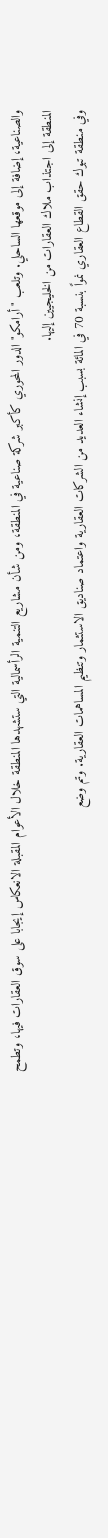والصناعية، إضافة إلى موقعها الساحلي. وتلعب "أرامكو" الدور المحوري كأكبر شركة صناعية في المنطقة، ومن شأن مشاريع التنمية الرأسمالية التي ستشهدها المنطقة خلال الأعوام المقبلة الانعكاس إيجابا على سوق العقارات فيها، وتطمح المنطقة إلى اجتذاب ملاك العقارات من الخليجيين إليها.
وفي منطقة تبوك حقق القطاع العقاري نمواً بنسبة 70 في المائة بسبب إنشاء العديد من الشركات العقارية واعتماد صناديق الاستثمار وتنظيم المساهمات العقارية. وتم وضع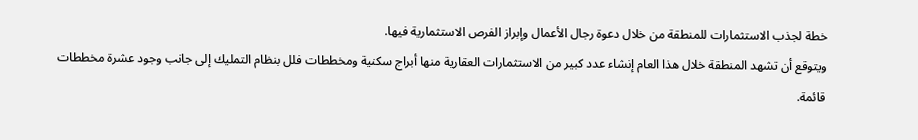خطة لجذب الاستثمارات للمنطقة من خلال دعوة رجال الأعمال وإبراز الفرص الاستثمارية فيها.
ويتوقع أن تشهد المنطقة خلال هذا العام إنشاء عدد كبير من الاستثمارات العقارية منها أبراج سكنية ومخططات فلل بنظام التمليك إلى جانب وجود عشرة مخططات قائمة.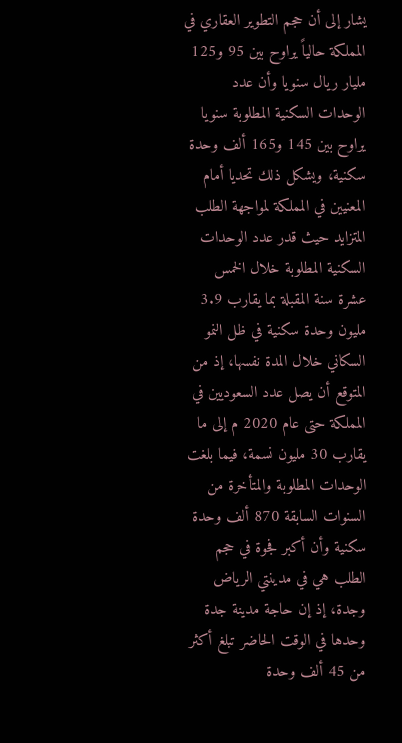يشار إلى أن حجم التطوير العقاري في المملكة حالياً يراوح بين 95 و125 مليار ريال سنويا وأن عدد الوحدات السكنية المطلوبة سنويا يراوح بين 145 و165 ألف وحدة سكنية، ويشكل ذلك تحديا أمام المعنيين في المملكة لمواجهة الطلب المتزايد حيث قدر عدد الوحدات السكنية المطلوبة خلال الخمس عشرة سنة المقبلة بما يقارب 3.9 مليون وحدة سكنية في ظل النمو السكاني خلال المدة نفسها، إذ من المتوقع أن يصل عدد السعوديين في المملكة حتى عام 2020 م إلى ما يقارب 30 مليون نسمة، فيما بلغت الوحدات المطلوبة والمتأخرة من السنوات السابقة 870 ألف وحدة سكنية وأن أكبر فجوة في حجم الطلب هي في مدينتي الرياض وجدة، إذ إن حاجة مدينة جدة وحدها في الوقت الحاضر تبلغ أكثر من 45 ألف وحدة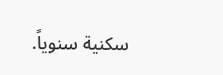سكنية سنوياً.